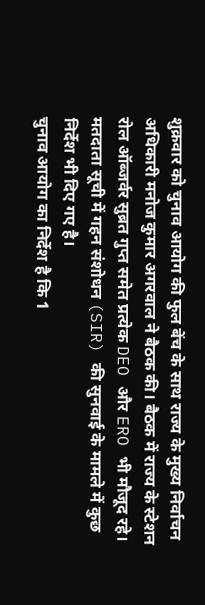शुक्रवार को चुनाव आयोग की फुल बेंच के साथ राज्य के मुख्य निर्वाचन अधिकारी मनोज कुमार अगरवाल ने बैठक की। बैठक में राज्य के स्टेशन रोल ऑब्जर्वर सुब्रत गुप्त समेत प्रत्येक DEO और ERO भी मौजूद रहे। मतदाता सूची में गहन संशोधन (SIR) की सुनवाई के मामले में कुछ निर्देश भी दिए गए है।
चुनाव आयोग का निर्देश है कि 1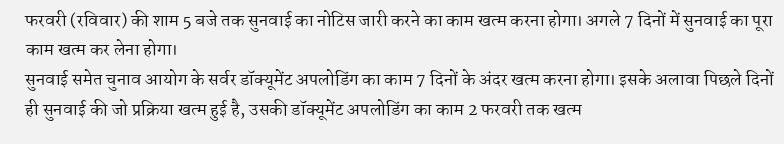फरवरी (रविवार) की शाम 5 बजे तक सुनवाई का नोटिस जारी करने का काम खत्म करना होगा। अगले 7 दिनों में सुनवाई का पूरा काम खत्म कर लेना होगा।
सुनवाई समेत चुनाव आयोग के सर्वर डॉक्यूमेंट अपलोडिंग का काम 7 दिनों के अंदर खत्म करना होगा। इसके अलावा पिछले दिनों ही सुनवाई की जो प्रक्रिया खत्म हुई है, उसकी डॉक्यूमेंट अपलोडिंग का काम 2 फरवरी तक खत्म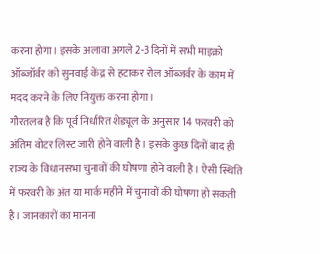करना होगा। इसके अलावा अगले 2-3 दिनों में सभी माइक्रो ऑब्जॉर्वर को सुनवाई केंद्र से हटाकर रोल ऑब्जर्वर के काम में मदद करने के लिए नियुक्त करना होगा।
गौरतलब है कि पूर्व निर्धारित शेड्यूल के अनुसार 14 फरवरी को अंतिम वोटर लिस्ट जारी होने वाली है। इसके कुछ दिनों बाद ही राज्य के विधानसभा चुनावों की घोषणा होने वाली है। ऐसी स्थिति में फरवरी के अंत या मार्क महीने में चुनावों की घोषणा हो सकती है। जानकारों का मानना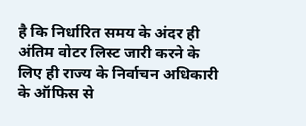है कि निर्धारित समय के अंदर ही अंतिम वोटर लिस्ट जारी करने के लिए ही राज्य के निर्वाचन अधिकारी के ऑफिस से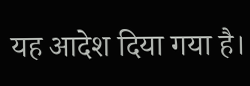यह आदेश दिया गया है।